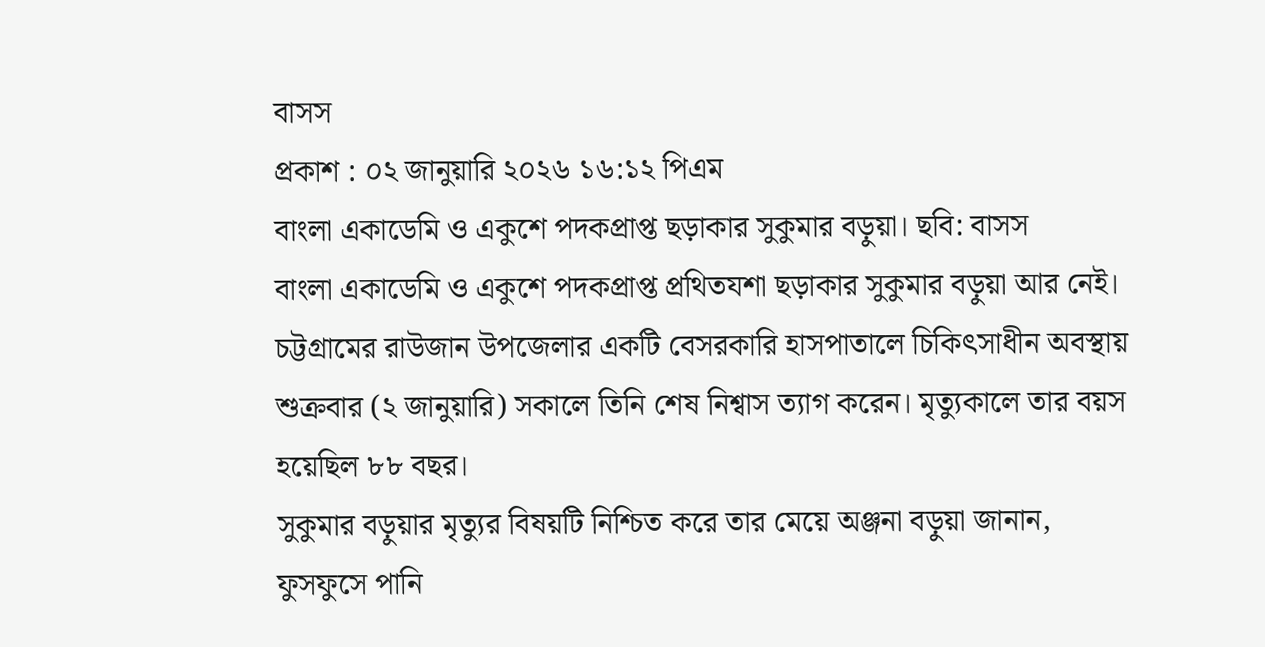বাসস
প্রকাশ : ০২ জানুয়ারি ২০২৬ ১৬:১২ পিএম
বাংলা একাডেমি ও একুশে পদকপ্রাপ্ত ছড়াকার সুকুমার বড়ুয়া। ছবি: বাসস
বাংলা একাডেমি ও একুশে পদকপ্রাপ্ত প্রথিতযশা ছড়াকার সুকুমার বড়ুয়া আর নেই।
চট্টগ্রামের রাউজান উপজেলার একটি বেসরকারি হাসপাতালে চিকিৎসাধীন অবস্থায় শুক্রবার (২ জানুয়ারি) সকালে তিনি শেষ নিশ্বাস ত্যাগ করেন। মৃত্যুকালে তার বয়স হয়েছিল ৮৮ বছর।
সুকুমার বড়ুয়ার মৃত্যুর বিষয়টি নিশ্চিত করে তার মেয়ে অঞ্জনা বড়ুয়া জানান, ফুসফুসে পানি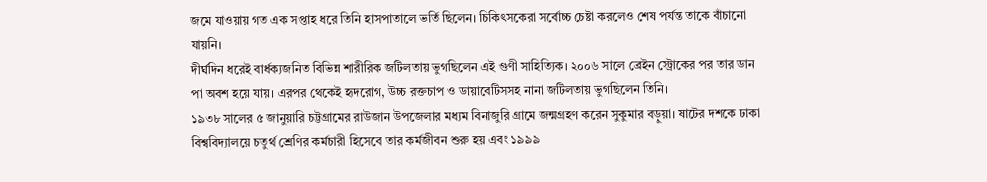জমে যাওয়ায় গত এক সপ্তাহ ধরে তিনি হাসপাতালে ভর্তি ছিলেন। চিকিৎসকেরা সর্বোচ্চ চেষ্টা করলেও শেষ পর্যন্ত তাকে বাঁচানো যায়নি।
দীর্ঘদিন ধরেই বার্ধক্যজনিত বিভিন্ন শারীরিক জটিলতায় ভুগছিলেন এই গুণী সাহিত্যিক। ২০০৬ সালে ব্রেইন স্ট্রোকের পর তার ডান পা অবশ হয়ে যায়। এরপর থেকেই হৃদরোগ, উচ্চ রক্তচাপ ও ডায়াবেটিসসহ নানা জটিলতায় ভুগছিলেন তিনি।
১৯৩৮ সালের ৫ জানুয়ারি চট্টগ্রামের রাউজান উপজেলার মধ্যম বিনাজুরি গ্রামে জন্মগ্রহণ করেন সুকুমার বড়ুয়া। ষাটের দশকে ঢাকা বিশ্ববিদ্যালয়ে চতুর্থ শ্রেণির কর্মচারী হিসেবে তার কর্মজীবন শুরু হয় এবং ১৯৯৯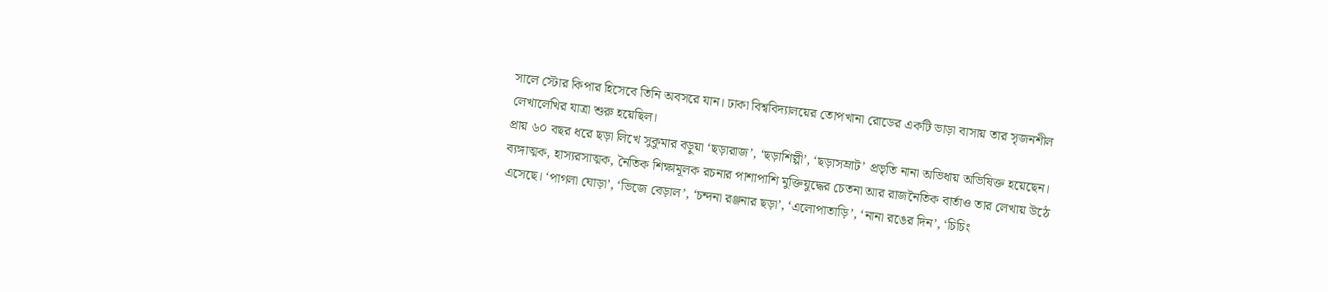সালে স্টোর কিপার হিসেবে তিনি অবসরে যান। ঢাকা বিশ্ববিদ্যালয়ের তোপখানা রোডের একটি ভাড়া বাসায় তার সৃজনশীল লেখালেখির যাত্রা শুরু হয়েছিল।
প্রায় ৬০ বছর ধরে ছড়া লিখে সুকুমার বড়ুয়া ‘ছড়ারাজ’, ‘ছড়াশিল্পী’, ‘ছড়াসম্রাট’ প্রভৃতি নানা অভিধায় অভিষিক্ত হয়েছেন। ব্যঙ্গাত্মক, হাস্যরসাত্মক, নৈতিক শিক্ষামূলক রচনার পাশাপাশি মুক্তিযুদ্ধের চেতনা আর রাজনৈতিক বার্তাও তার লেখায় উঠে এসেছে। ‘পাগলা ঘোড়া’, ‘ভিজে বেড়াল’, ‘চন্দনা রঞ্জনার ছড়া’, ‘এলোপাতাড়ি’, ‘নানা রঙের দিন’, ‘চিচিং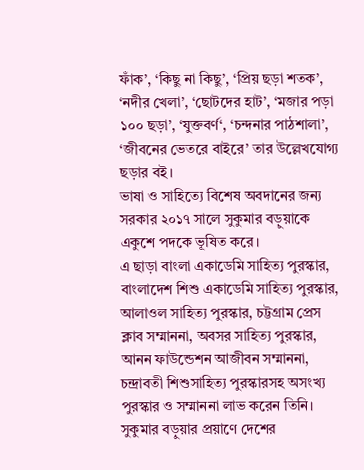ফাঁক’, ‘কিছু না কিছু’, ‘প্রিয় ছড়া শতক’, ‘নদীর খেলা’, ‘ছোটদের হাট’, ‘মজার পড়া ১০০ ছড়া’, ‘যুক্তবর্ণ‘, ‘চন্দনার পাঠশালা’, ‘জীবনের ভেতরে বাইরে’ তার উল্লেখযোগ্য ছড়ার বই।
ভাষা ও সাহিত্যে বিশেষ অবদানের জন্য সরকার ২০১৭ সালে সুকুমার বড়ুয়াকে একুশে পদকে ভূষিত করে।
এ ছাড়া বাংলা একাডেমি সাহিত্য পুরস্কার, বাংলাদেশ শিশু একাডেমি সাহিত্য পুরস্কার, আলাওল সাহিত্য পুরস্কার, চট্টগ্রাম প্রেস ক্লাব সম্মাননা, অবসর সাহিত্য পুরস্কার, আনন ফাউন্ডেশন আজীবন সম্মাননা, চন্দ্রাবতী শিশুসাহিত্য পুরস্কারসহ অসংখ্য পুরস্কার ও সম্মাননা লাভ করেন তিনি।
সুকুমার বড়ুয়ার প্রয়াণে দেশের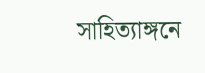সাহিত্যাঙ্গনে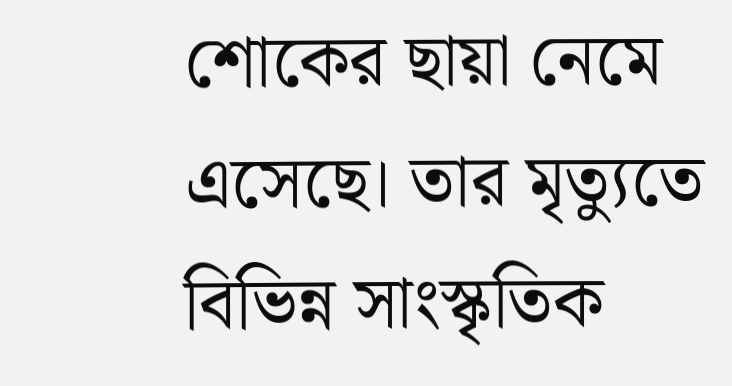শোকের ছায়া নেমে এসেছে। তার মৃত্যুতে বিভিন্ন সাংস্কৃতিক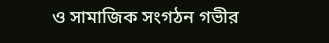ও সামাজিক সংগঠন গভীর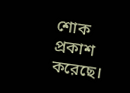শোক প্রকাশ করেছে।